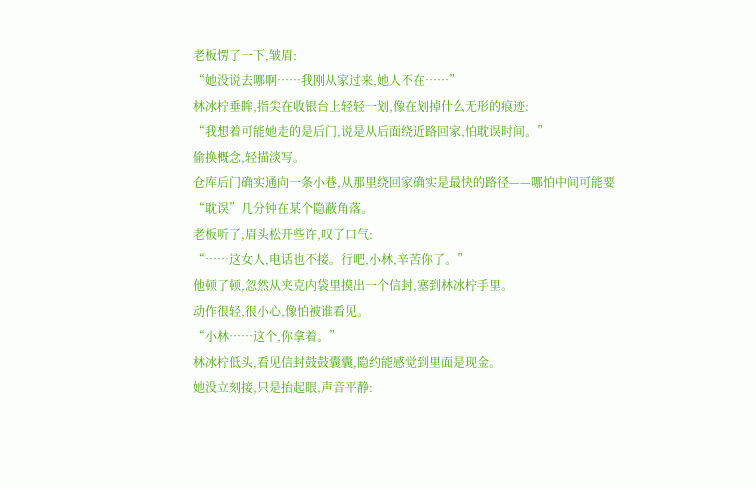老板愣了一下,皱眉:
“她没说去哪啊……我刚从家过来,她人不在……”
林冰柠垂眸,指尖在收银台上轻轻一划,像在划掉什么无形的痕迹:
“我想着可能她走的是后门,说是从后面绕近路回家,怕耽误时间。”
偷换概念,轻描淡写。
仓库后门确实通向一条小巷,从那里绕回家确实是最快的路径——哪怕中间可能要“耽误”几分钟在某个隐蔽角落。
老板听了,眉头松开些许,叹了口气:
“……这女人,电话也不接。行吧,小林,辛苦你了。”
他顿了顿,忽然从夹克内袋里摸出一个信封,塞到林冰柠手里。
动作很轻,很小心,像怕被谁看见。
“小林……这个,你拿着。”
林冰柠低头,看见信封鼓鼓囊囊,隐约能感觉到里面是现金。
她没立刻接,只是抬起眼,声音平静: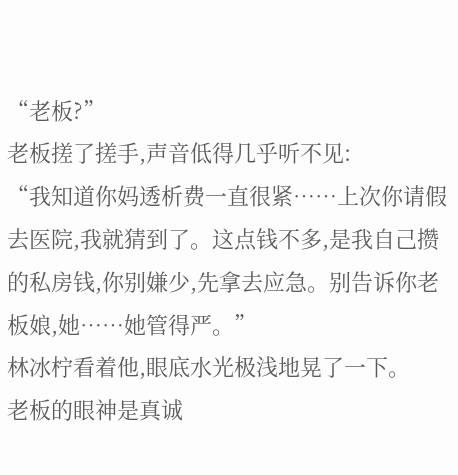“老板?”
老板搓了搓手,声音低得几乎听不见:
“我知道你妈透析费一直很紧……上次你请假去医院,我就猜到了。这点钱不多,是我自己攒的私房钱,你别嫌少,先拿去应急。别告诉你老板娘,她……她管得严。”
林冰柠看着他,眼底水光极浅地晃了一下。
老板的眼神是真诚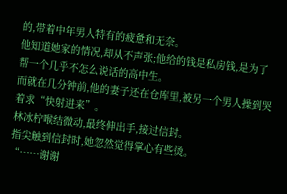的,带着中年男人特有的疲惫和无奈。
他知道她家的情况,却从不声张;他给的钱是私房钱,是为了帮一个几乎不怎么说话的高中生。
而就在几分钟前,他的妻子还在仓库里,被另一个男人操到哭着求“快射进来”。
林冰柠喉结微动,最终伸出手,接过信封。
指尖触到信封时,她忽然觉得掌心有些烫。
“……谢谢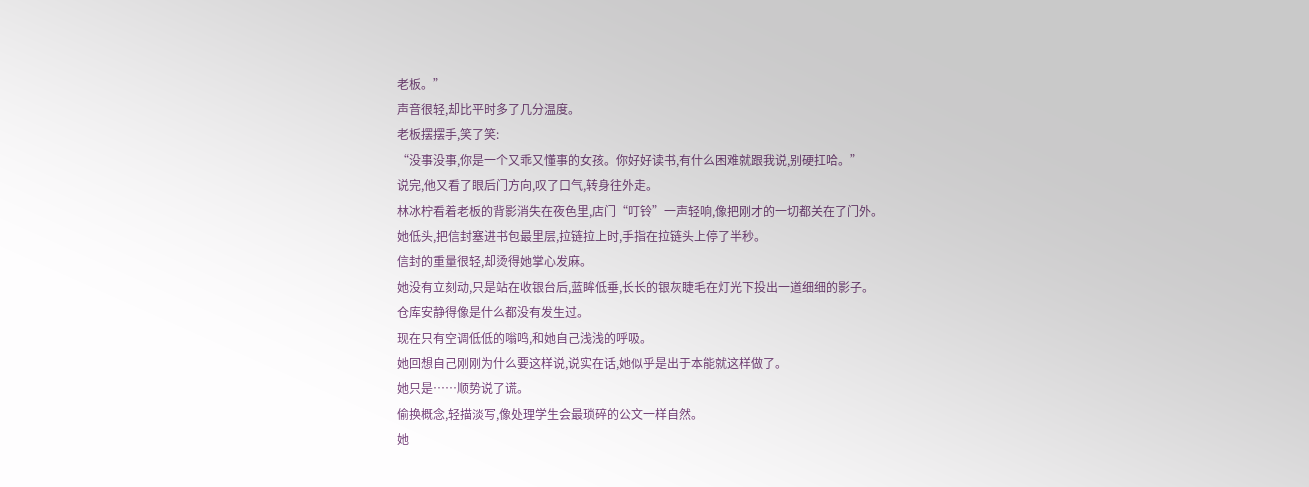老板。”
声音很轻,却比平时多了几分温度。
老板摆摆手,笑了笑:
“没事没事,你是一个又乖又懂事的女孩。你好好读书,有什么困难就跟我说,别硬扛哈。”
说完,他又看了眼后门方向,叹了口气,转身往外走。
林冰柠看着老板的背影消失在夜色里,店门“叮铃”一声轻响,像把刚才的一切都关在了门外。
她低头,把信封塞进书包最里层,拉链拉上时,手指在拉链头上停了半秒。
信封的重量很轻,却烫得她掌心发麻。
她没有立刻动,只是站在收银台后,蓝眸低垂,长长的银灰睫毛在灯光下投出一道细细的影子。
仓库安静得像是什么都没有发生过。
现在只有空调低低的嗡鸣,和她自己浅浅的呼吸。
她回想自己刚刚为什么要这样说,说实在话,她似乎是出于本能就这样做了。
她只是……顺势说了谎。
偷换概念,轻描淡写,像处理学生会最琐碎的公文一样自然。
她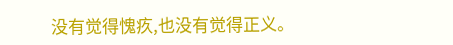没有觉得愧疚,也没有觉得正义。